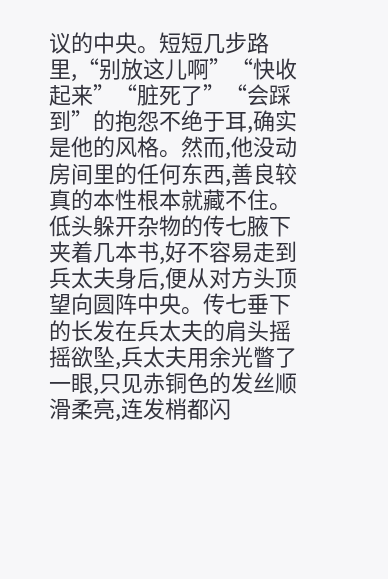议的中央。短短几步路里,“别放这儿啊”“快收起来”“脏死了”“会踩到”的抱怨不绝于耳,确实是他的风格。然而,他没动房间里的任何东西,善良较真的本性根本就藏不住。
低头躲开杂物的传七腋下夹着几本书,好不容易走到兵太夫身后,便从对方头顶望向圆阵中央。传七垂下的长发在兵太夫的肩头摇摇欲坠,兵太夫用余光瞥了一眼,只见赤铜色的发丝顺滑柔亮,连发梢都闪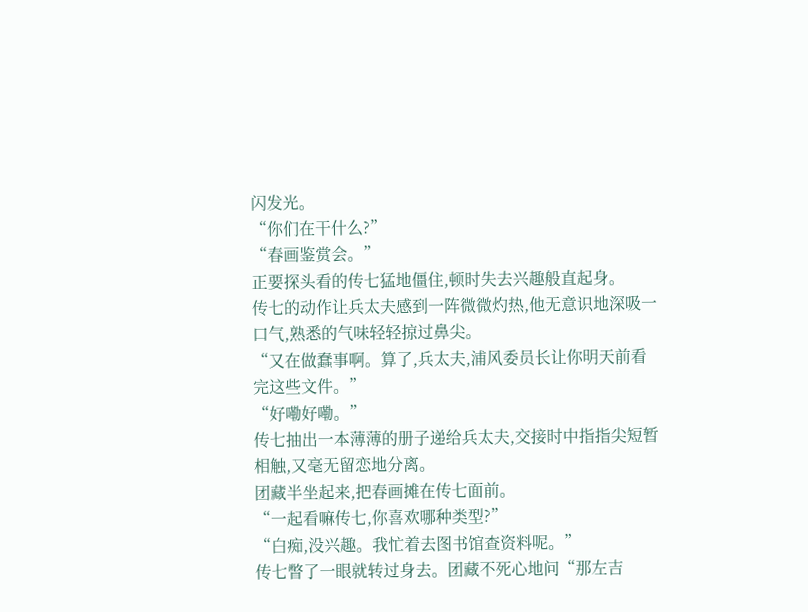闪发光。
“你们在干什么?”
“春画鉴赏会。”
正要探头看的传七猛地僵住,顿时失去兴趣般直起身。
传七的动作让兵太夫感到一阵微微灼热,他无意识地深吸一口气,熟悉的气味轻轻掠过鼻尖。
“又在做蠢事啊。算了,兵太夫,浦风委员长让你明天前看完这些文件。”
“好嘞好嘞。”
传七抽出一本薄薄的册子递给兵太夫,交接时中指指尖短暂相触,又毫无留恋地分离。
团藏半坐起来,把春画摊在传七面前。
“一起看嘛传七,你喜欢哪种类型?”
“白痴,没兴趣。我忙着去图书馆查资料呢。”
传七瞥了一眼就转过身去。团藏不死心地问“那左吉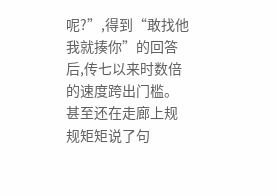呢?”,得到“敢找他我就揍你”的回答后,传七以来时数倍的速度跨出门槛。甚至还在走廊上规规矩矩说了句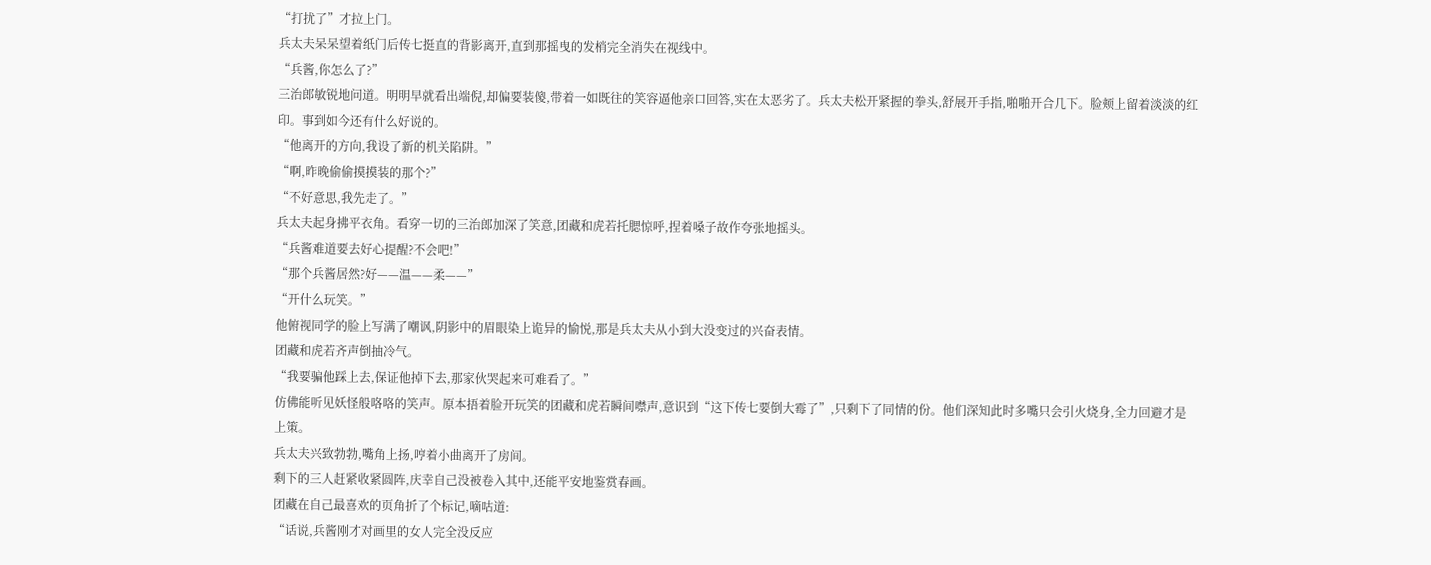“打扰了”才拉上门。
兵太夫呆呆望着纸门后传七挺直的背影离开,直到那摇曳的发梢完全消失在视线中。
“兵酱,你怎么了?”
三治郎敏锐地问道。明明早就看出端倪,却偏要装傻,带着一如既往的笑容逼他亲口回答,实在太恶劣了。兵太夫松开紧握的拳头,舒展开手指,啪啪开合几下。脸颊上留着淡淡的红印。事到如今还有什么好说的。
“他离开的方向,我设了新的机关陷阱。”
“啊,昨晚偷偷摸摸装的那个?”
“不好意思,我先走了。”
兵太夫起身拂平衣角。看穿一切的三治郎加深了笑意,团藏和虎若托腮惊呼,捏着嗓子故作夸张地摇头。
“兵酱难道要去好心提醒?不会吧!”
“那个兵酱居然?好——温——柔——”
“开什么玩笑。”
他俯视同学的脸上写满了嘲讽,阴影中的眉眼染上诡异的愉悦,那是兵太夫从小到大没变过的兴奋表情。
团藏和虎若齐声倒抽冷气。
“我要骗他踩上去,保证他掉下去,那家伙哭起来可难看了。”
仿佛能听见妖怪般咯咯的笑声。原本捂着脸开玩笑的团藏和虎若瞬间噤声,意识到“这下传七要倒大霉了”,只剩下了同情的份。他们深知此时多嘴只会引火烧身,全力回避才是上策。
兵太夫兴致勃勃,嘴角上扬,哼着小曲离开了房间。
剩下的三人赶紧收紧圆阵,庆幸自己没被卷入其中,还能平安地鉴赏春画。
团藏在自己最喜欢的页角折了个标记,嘀咕道:
“话说,兵酱刚才对画里的女人完全没反应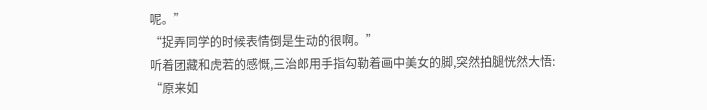呢。”
“捉弄同学的时候表情倒是生动的很啊。”
听着团藏和虎若的感慨,三治郎用手指勾勒着画中美女的脚,突然拍腿恍然大悟:
“原来如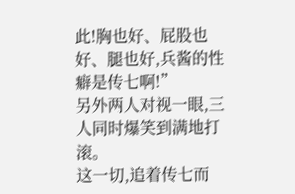此!胸也好、屁股也好、腿也好,兵酱的性癖是传七啊!”
另外两人对视一眼,三人同时爆笑到满地打滚。
这一切,追着传七而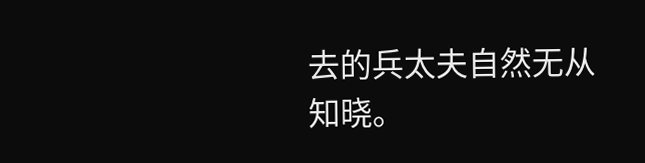去的兵太夫自然无从知晓。